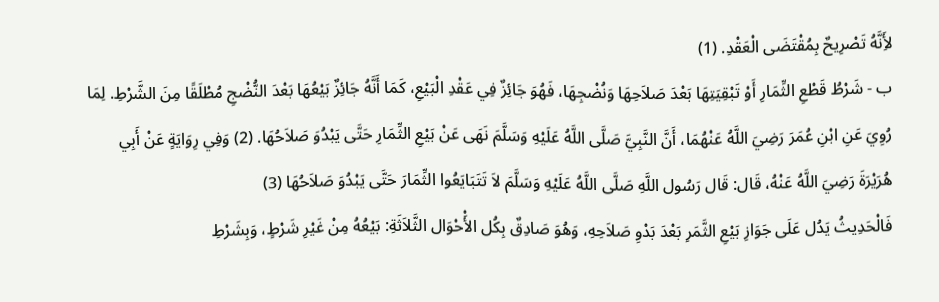لأَِنَّهُ تَصْرِيحٌ بِمُقْتَضَى الْعَقْدِ. (1)
ب - شَرْطُ قَطْعِ الثِّمَارِ أَوْ تَبْقِيَتِهَا بَعْدَ صَلاَحِهَا وَنُضْجِهَا، فَهُوَ جَائِزٌ فِي عَقْدِ الْبَيْعِ، كَمَا أَنَّهُ جَائِزٌ بَيْعُهَا بَعْدَ النُّضْجِ مُطْلَقًا مِنَ الشَّرْطِ. لِمَا رُوِيَ عَنِ ابْنِ عُمَرَ رَضِيَ اللَّهُ عَنْهُمَا، أَنَّ النَّبِيَّ صَلَّى اللَّهُ عَلَيْهِ وَسَلَّمَ نَهَى عَنْ بَيْعِ الثِّمَارِ حَتَّى يَبْدُوَ صَلاَحُهَا. (2) وَفِي رِوَايَةٍ عَنْ أَبِي هُرَيْرَةَ رَضِيَ اللَّهُ عَنْهُ، قَال: قَال رَسُول اللَّهِ صَلَّى اللَّهُ عَلَيْهِ وَسَلَّمَ لاَ تَتَبَايَعُوا الثِّمَارَ حَتَّى يَبْدُوَ صَلاَحُهَا (3)
فَالْحَدِيثُ يَدُل عَلَى جَوَازِ بَيْعِ الثَّمَرِ بَعْدَ بَدْوِ صَلاَحِهِ، وَهُوَ صَادِقٌ بِكُل الأَْحْوَال الثَّلاَثَةِ: بَيْعُهُ مِنْ غَيْرِ شَرْطٍ، وَبِشَرْطِ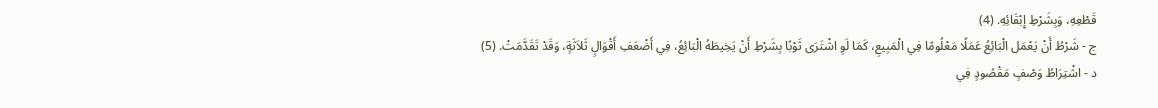قَطْعِهِ، وَبِشَرْطِ إِبْقَائِهِ. (4)
ج - شَرْطُ أَنْ يَعْمَل الْبَائِعُ عَمَلًا مَعْلُومًا فِي الْمَبِيعِ، كَمَا لَوِ اشْتَرَى ثَوْبًا بِشَرْطِ أَنْ يَخِيطَهُ الْبَائِعُ، فِي أَضْعَفِ أَقْوَالٍ ثَلاَثَةٍ، وَقَدْ تَقَدَّمَتْ. (5)
د - اشْتِرَاطُ وَصْفٍ مَقْصُودٍ فِي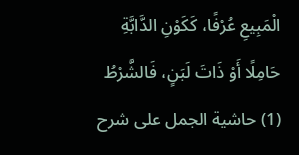الْمَبِيعِ عُرْفًا، كَكَوْنِ الدَّابَّةِ حَامِلًا أَوْ ذَاتَ لَبَنٍ، فَالشَّرْطُ
(1) حاشية الجمل على شرح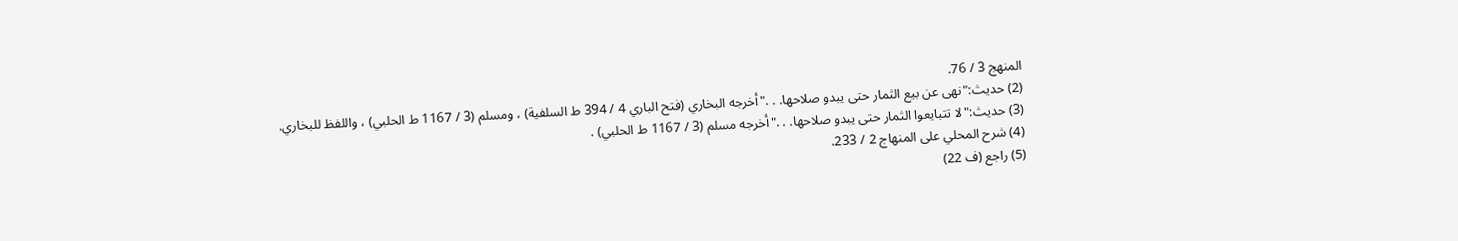المنهج 3 / 76.
(2) حديث:"نهى عن بيع الثمار حتى يبدو صلاحها. . ."أخرجه البخاري (فتح الباري 4 / 394 ط السلفية) ، ومسلم (3 / 1167 ط الحلبي) ، واللفظ للبخاري.
(3) حديث:"لا تتبايعوا الثمار حتى يبدو صلاحها. . ."أخرجه مسلم (3 / 1167 ط الحلبي) .
(4) شرح المحلي على المنهاج 2 / 233.
(5) راجع (ف 22)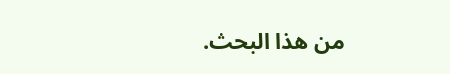من هذا البحث.